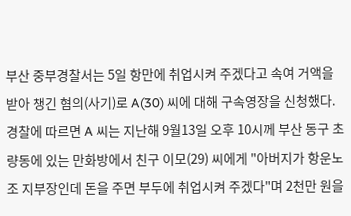부산 중부경찰서는 5일 항만에 취업시켜 주겠다고 속여 거액을 받아 챙긴 혐의(사기)로 A(30) 씨에 대해 구속영장을 신청했다.
경찰에 따르면 A 씨는 지난해 9월13일 오후 10시께 부산 동구 초량동에 있는 만화방에서 친구 이모(29) 씨에게 "아버지가 항운노조 지부장인데 돈을 주면 부두에 취업시켜 주겠다"며 2천만 원을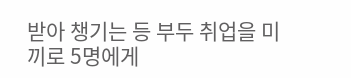받아 챙기는 등 부두 취업을 미끼로 5명에게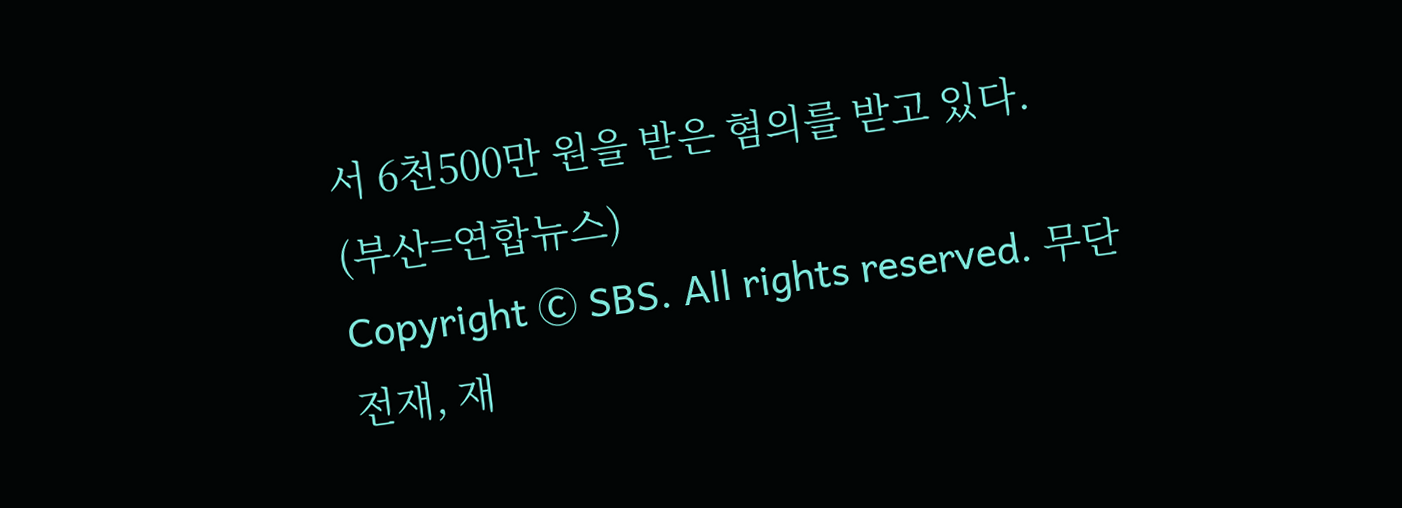서 6천500만 원을 받은 혐의를 받고 있다.
(부산=연합뉴스)
Copyright Ⓒ SBS. All rights reserved. 무단 전재, 재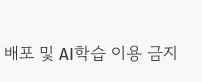배포 및 AI학습 이용 금지